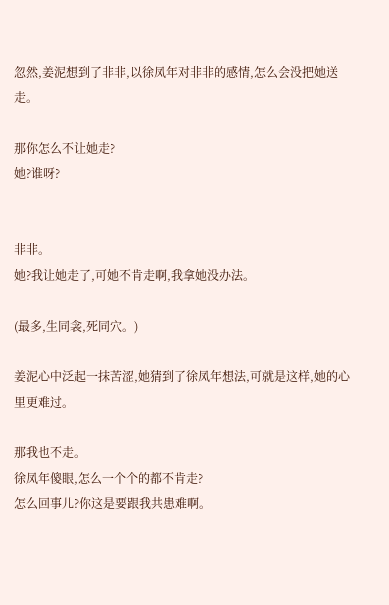忽然,姜泥想到了非非,以徐凤年对非非的感情,怎么会没把她送走。

那你怎么不让她走?
她?谁呀?


非非。
她?我让她走了,可她不肯走啊,我拿她没办法。

(最多,生同衾,死同穴。)

姜泥心中泛起一抹苦涩,她猜到了徐凤年想法,可就是这样,她的心里更难过。

那我也不走。
徐凤年傻眼,怎么一个个的都不肯走?
怎么回事儿?你这是要跟我共患难啊。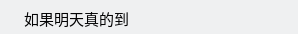如果明天真的到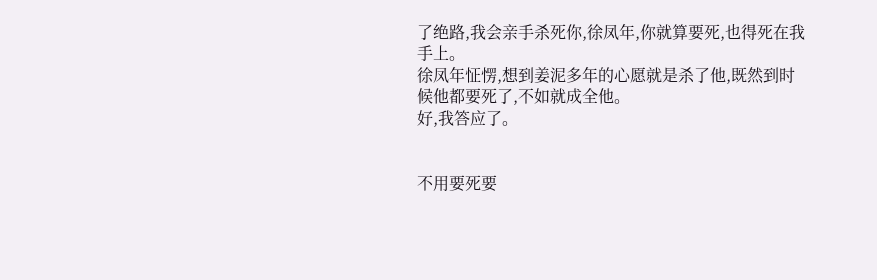了绝路,我会亲手杀死你,徐凤年,你就算要死,也得死在我手上。
徐凤年怔愣,想到姜泥多年的心愿就是杀了他,既然到时候他都要死了,不如就成全他。
好,我答应了。


不用要死要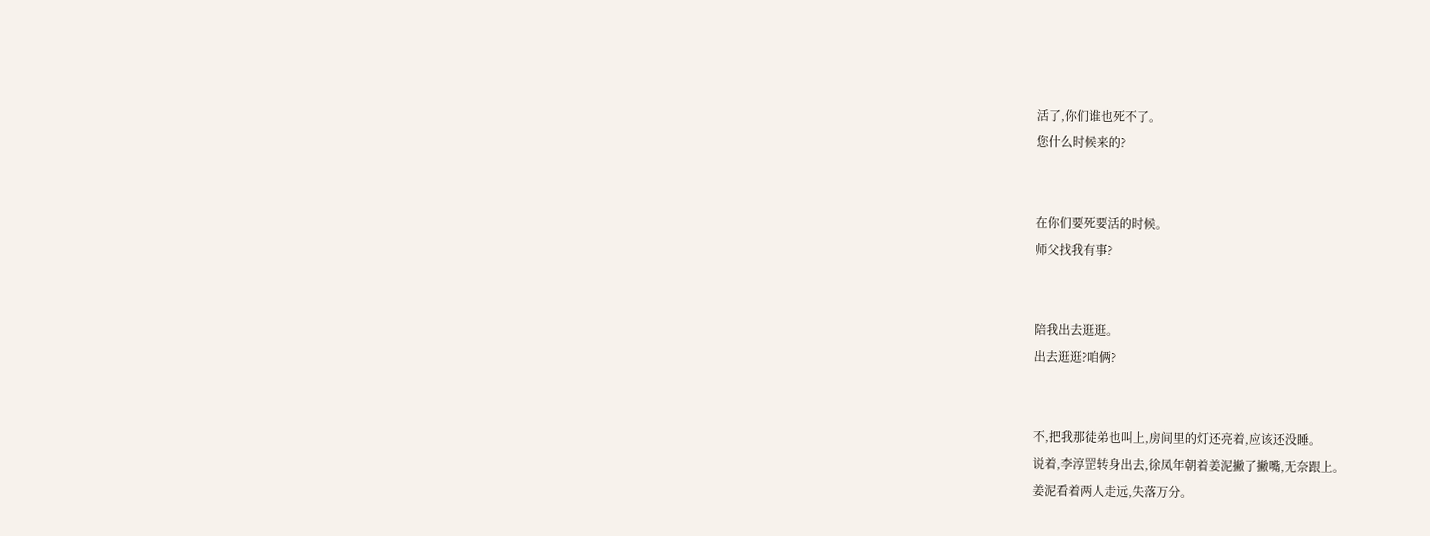活了,你们谁也死不了。
您什么时候来的?


在你们要死要活的时候。
师父找我有事?


陪我出去逛逛。
出去逛逛?咱俩?


不,把我那徒弟也叫上,房间里的灯还亮着,应该还没睡。
说着,李淳罡转身出去,徐凤年朝着姜泥撇了撇嘴,无奈跟上。
姜泥看着两人走远,失落万分。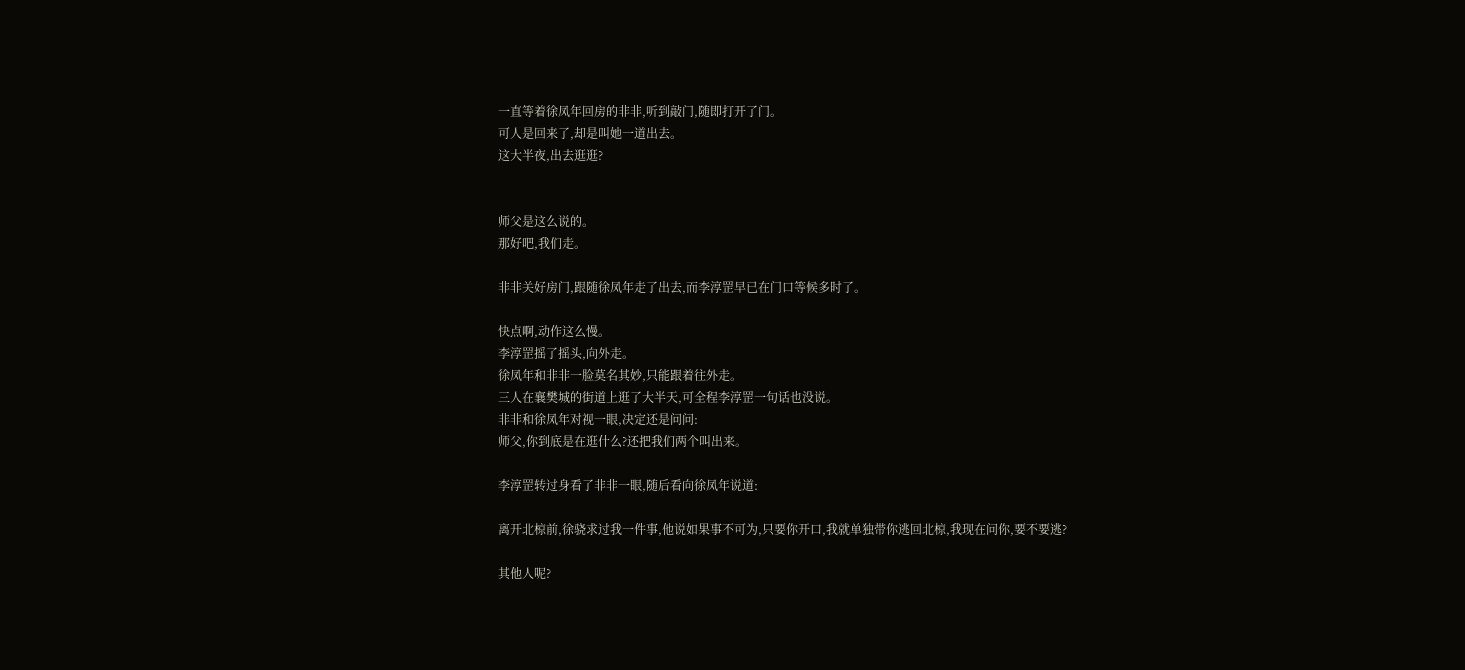一直等着徐凤年回房的非非,听到敲门,随即打开了门。
可人是回来了,却是叫她一道出去。
这大半夜,出去逛逛?


师父是这么说的。
那好吧,我们走。

非非关好房门,跟随徐凤年走了出去,而李淳罡早已在门口等候多时了。

快点啊,动作这么慢。
李淳罡摇了摇头,向外走。
徐凤年和非非一脸莫名其妙,只能跟着往外走。
三人在襄樊城的街道上逛了大半天,可全程李淳罡一句话也没说。
非非和徐凤年对视一眼,决定还是问问:
师父,你到底是在逛什么?还把我们两个叫出来。

李淳罡转过身看了非非一眼,随后看向徐凤年说道:

离开北椋前,徐骁求过我一件事,他说如果事不可为,只要你开口,我就单独带你逃回北椋,我现在问你,要不要逃?

其他人呢?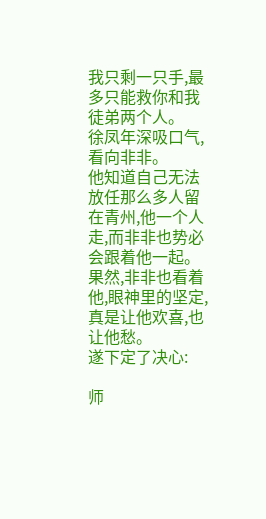我只剩一只手,最多只能救你和我徒弟两个人。
徐凤年深吸口气,看向非非。
他知道自己无法放任那么多人留在青州,他一个人走,而非非也势必会跟着他一起。
果然,非非也看着他,眼神里的坚定,真是让他欢喜,也让他愁。
遂下定了决心:

师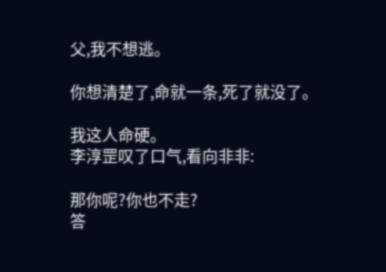父,我不想逃。

你想清楚了,命就一条,死了就没了。

我这人命硬。
李淳罡叹了口气,看向非非:

那你呢?你也不走?
答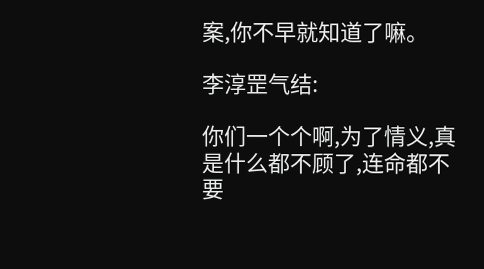案,你不早就知道了嘛。

李淳罡气结:

你们一个个啊,为了情义,真是什么都不顾了,连命都不要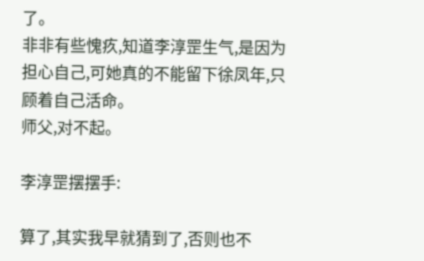了。
非非有些愧疚,知道李淳罡生气,是因为担心自己,可她真的不能留下徐凤年,只顾着自己活命。
师父,对不起。

李淳罡摆摆手:

算了,其实我早就猜到了,否则也不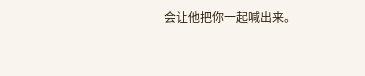会让他把你一起喊出来。